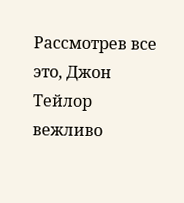Рассмотрев все это, Джон Тейлор вежливо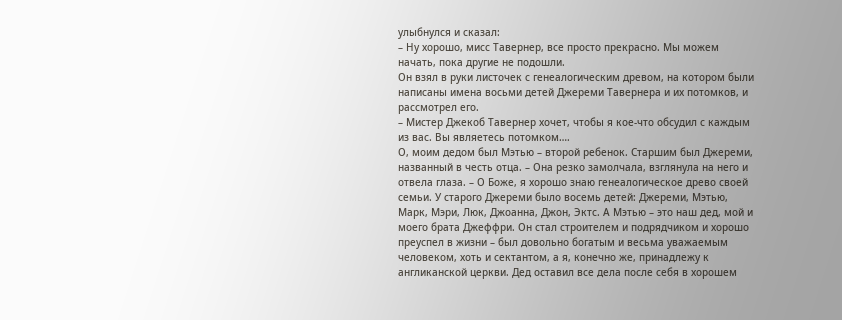улыбнулся и сказал:
– Ну хорошо, мисс Тавернер, все просто прекрасно. Мы можем начать, пока другие не подошли.
Он взял в руки листочек с генеалогическим древом, на котором были написаны имена восьми детей Джереми Тавернера и их потомков, и рассмотрел его.
– Мистер Джекоб Тавернер хочет, чтобы я кое-что обсудил с каждым из вас. Вы являетесь потомком….
О, моим дедом был Мэтью – второй ребенок. Старшим был Джереми, названный в честь отца. – Она резко замолчала, взглянула на него и отвела глаза. – О Боже, я хорошо знаю генеалогическое древо своей семьи. У старого Джереми было восемь детей: Джереми, Мэтью, Марк, Мэри, Люк, Джоанна, Джон, Эктс. А Мэтью – это наш дед, мой и моего брата Джеффри. Он стал строителем и подрядчиком и хорошо преуспел в жизни – был довольно богатым и весьма уважаемым человеком, хоть и сектантом, а я, конечно же, принадлежу к англиканской церкви. Дед оставил все дела после себя в хорошем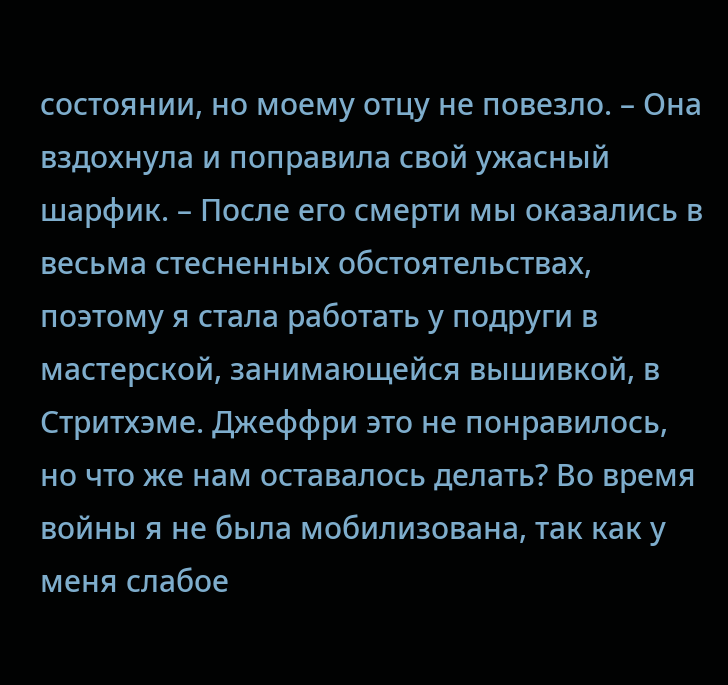состоянии, но моему отцу не повезло. – Она вздохнула и поправила свой ужасный шарфик. – После его смерти мы оказались в весьма стесненных обстоятельствах, поэтому я стала работать у подруги в мастерской, занимающейся вышивкой, в Стритхэме. Джеффри это не понравилось, но что же нам оставалось делать? Во время войны я не была мобилизована, так как у меня слабое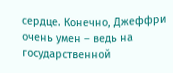сердце. Конечно, Джеффри очень умен – ведь на государственной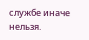службе иначе нельзя.